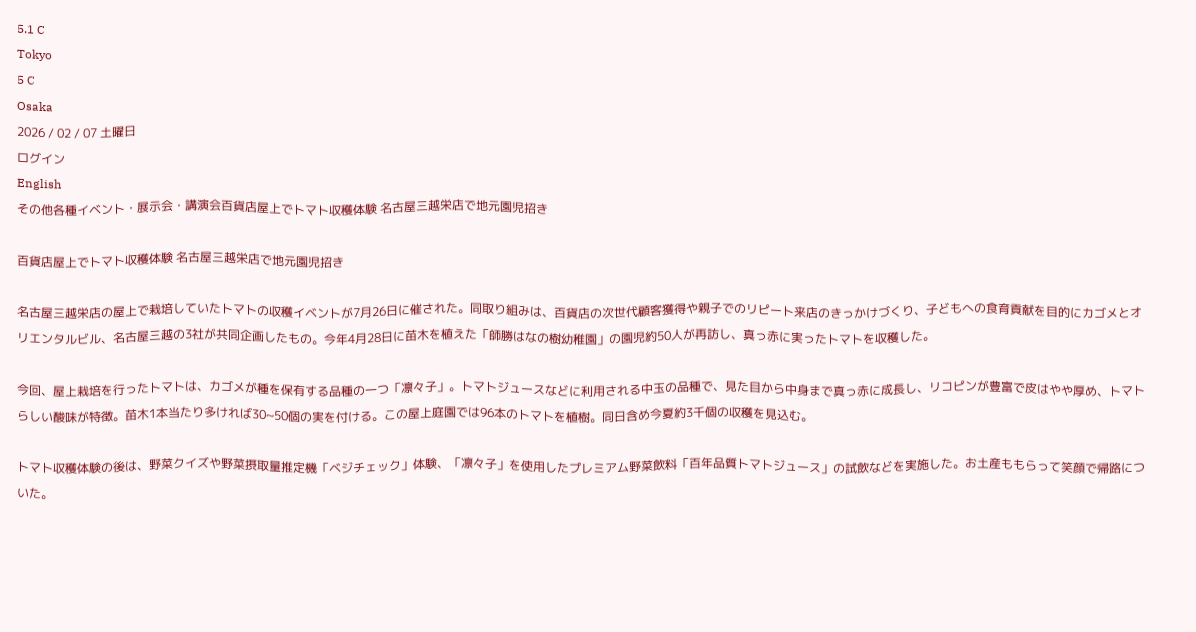5.1 C
Tokyo
5 C
Osaka
2026 / 02 / 07 土曜日
ログイン
English
その他各種イベント・展示会・講演会百貨店屋上でトマト収穫体験 名古屋三越栄店で地元園児招き

百貨店屋上でトマト収穫体験 名古屋三越栄店で地元園児招き

名古屋三越栄店の屋上で栽培していたトマトの収穫イベントが7月26日に催された。同取り組みは、百貨店の次世代顧客獲得や親子でのリピート来店のきっかけづくり、子どもへの食育貢献を目的にカゴメとオリエンタルビル、名古屋三越の3社が共同企画したもの。今年4月28日に苗木を植えた「師勝はなの樹幼稚園」の園児約50人が再訪し、真っ赤に実ったトマトを収穫した。

今回、屋上栽培を行ったトマトは、カゴメが種を保有する品種の一つ「凛々子」。トマトジュースなどに利用される中玉の品種で、見た目から中身まで真っ赤に成長し、リコピンが豊富で皮はやや厚め、トマトらしい酸味が特徴。苗木1本当たり多ければ30~50個の実を付ける。この屋上庭園では96本のトマトを植樹。同日含め今夏約3千個の収穫を見込む。

トマト収穫体験の後は、野菜クイズや野菜摂取量推定機「ベジチェック」体験、「凛々子」を使用したプレミアム野菜飲料「百年品質トマトジュース」の試飲などを実施した。お土産ももらって笑顔で帰路についた。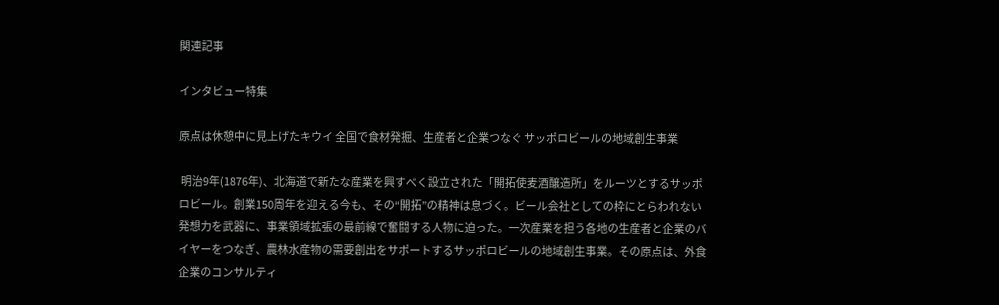関連記事

インタビュー特集

原点は休憩中に見上げたキウイ 全国で食材発掘、生産者と企業つなぐ サッポロビールの地域創生事業

 明治9年(1876年)、北海道で新たな産業を興すべく設立された「開拓使麦酒醸造所」をルーツとするサッポロビール。創業150周年を迎える今も、その“開拓”の精神は息づく。ビール会社としての枠にとらわれない発想力を武器に、事業領域拡張の最前線で奮闘する人物に迫った。一次産業を担う各地の生産者と企業のバイヤーをつなぎ、農林水産物の需要創出をサポートするサッポロビールの地域創生事業。その原点は、外食企業のコンサルティ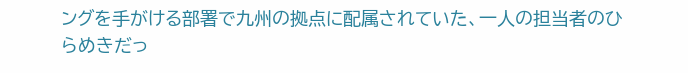ングを手がける部署で九州の拠点に配属されていた、一人の担当者のひらめきだっ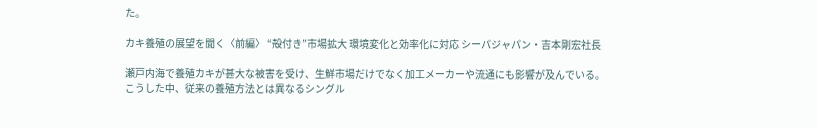た。

カキ養殖の展望を聞く〈前編〉 “殻付き”市場拡大 環境変化と効率化に対応 シーパジャパン・吉本剛宏社長

瀬戸内海で養殖カキが甚大な被害を受け、生鮮市場だけでなく加工メーカーや流通にも影響が及んでいる。こうした中、従来の養殖方法とは異なるシングル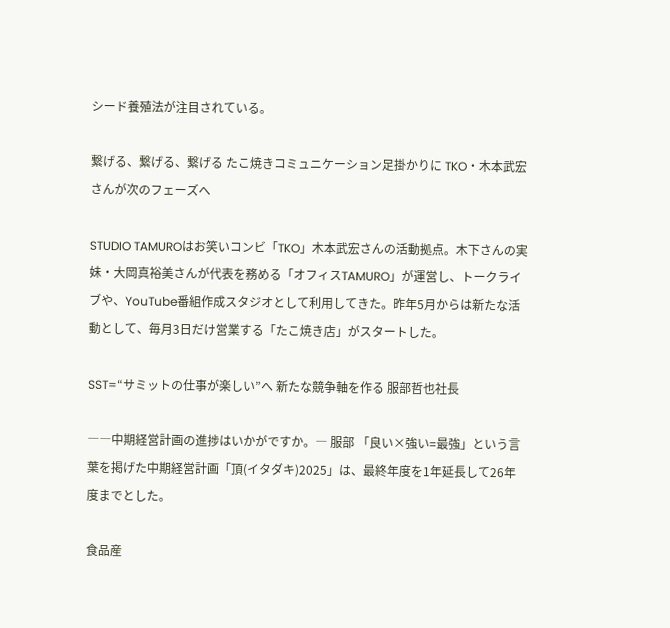シード養殖法が注目されている。

繋げる、繋げる、繋げる たこ焼きコミュニケーション足掛かりに TKO・木本武宏さんが次のフェーズへ

STUDIO TAMUROはお笑いコンビ「TKO」木本武宏さんの活動拠点。木下さんの実妹・大岡真裕美さんが代表を務める「オフィスTAMURO」が運営し、トークライブや、YouTube番組作成スタジオとして利用してきた。昨年5月からは新たな活動として、毎月3日だけ営業する「たこ焼き店」がスタートした。

SST=“サミットの仕事が楽しい”へ 新たな競争軸を作る 服部哲也社長

――中期経営計画の進捗はいかがですか。― 服部 「良い×強い=最強」という言葉を掲げた中期経営計画「頂(イタダキ)2025」は、最終年度を1年延長して26年度までとした。

食品産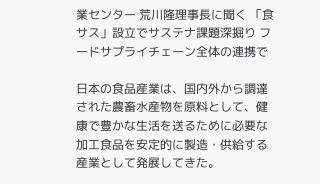業センター 荒川隆理事長に聞く 「食サス」設立でサステナ課題深掘り フードサプライチェーン全体の連携で

日本の食品産業は、国内外から調達された農畜水産物を原料として、健康で豊かな生活を送るために必要な加工食品を安定的に製造・供給する産業として発展してきた。